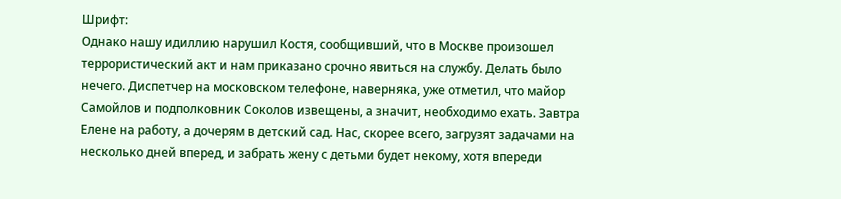Шрифт:
Однако нашу идиллию нарушил Костя, сообщивший, что в Москве произошел террористический акт и нам приказано срочно явиться на службу. Делать было нечего. Диспетчер на московском телефоне, наверняка, уже отметил, что майор Самойлов и подполковник Соколов извещены, а значит, необходимо ехать. Завтра Елене на работу, а дочерям в детский сад. Нас, скорее всего, загрузят задачами на несколько дней вперед, и забрать жену с детьми будет некому, хотя впереди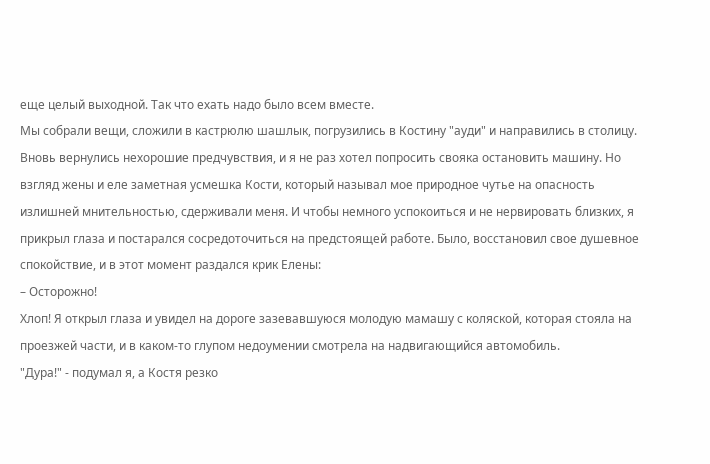еще целый выходной. Так что ехать надо было всем вместе.
Мы собрали вещи, сложили в кастрюлю шашлык, погрузились в Костину "ауди" и направились в столицу. Вновь вернулись нехорошие предчувствия, и я не раз хотел попросить свояка остановить машину. Но взгляд жены и еле заметная усмешка Кости, который называл мое природное чутье на опасность излишней мнительностью, сдерживали меня. И чтобы немного успокоиться и не нервировать близких, я прикрыл глаза и постарался сосредоточиться на предстоящей работе. Было, восстановил свое душевное спокойствие, и в этот момент раздался крик Елены:
– Осторожно!
Хлоп! Я открыл глаза и увидел на дороге зазевавшуюся молодую мамашу с коляской, которая стояла на проезжей части, и в каком-то глупом недоумении смотрела на надвигающийся автомобиль.
"Дура!" - подумал я, а Костя резко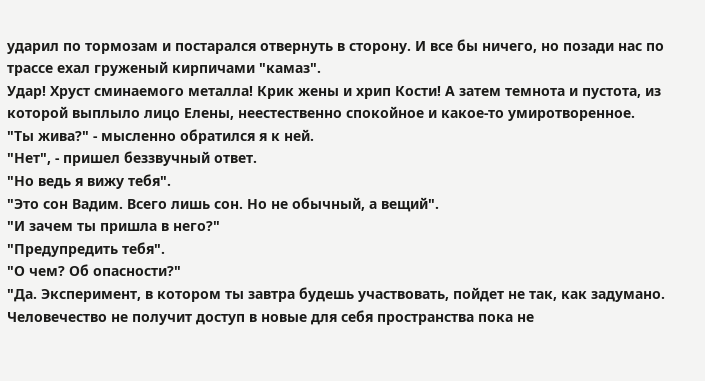ударил по тормозам и постарался отвернуть в сторону. И все бы ничего, но позади нас по трассе ехал груженый кирпичами "камаз".
Удар! Хруст сминаемого металла! Крик жены и хрип Кости! А затем темнота и пустота, из которой выплыло лицо Елены, неестественно спокойное и какое-то умиротворенное.
"Ты жива?" - мысленно обратился я к ней.
"Нет", - пришел беззвучный ответ.
"Но ведь я вижу тебя".
"Это сон Вадим. Всего лишь сон. Но не обычный, а вещий".
"И зачем ты пришла в него?"
"Предупредить тебя".
"О чем? Об опасности?"
"Да. Эксперимент, в котором ты завтра будешь участвовать, пойдет не так, как задумано. Человечество не получит доступ в новые для себя пространства пока не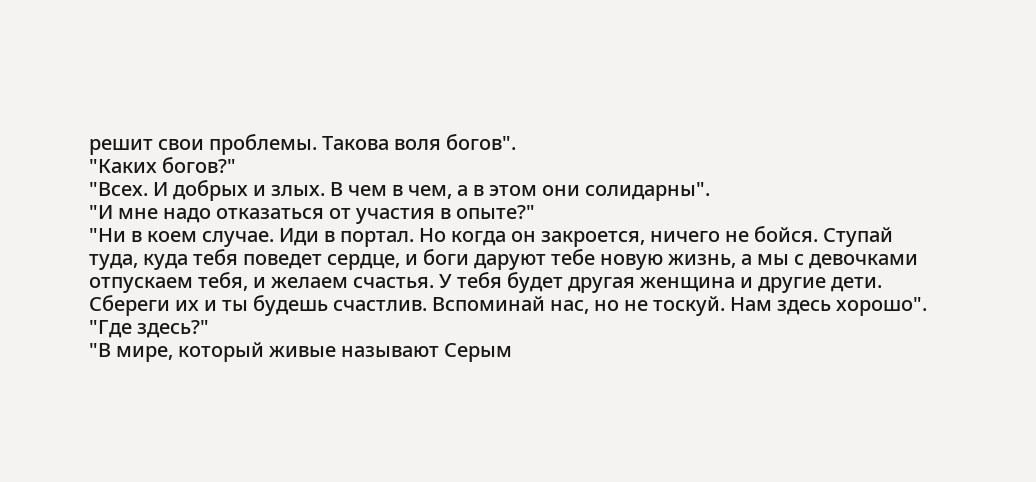решит свои проблемы. Такова воля богов".
"Каких богов?"
"Всех. И добрых и злых. В чем в чем, а в этом они солидарны".
"И мне надо отказаться от участия в опыте?"
"Ни в коем случае. Иди в портал. Но когда он закроется, ничего не бойся. Ступай туда, куда тебя поведет сердце, и боги даруют тебе новую жизнь, а мы с девочками отпускаем тебя, и желаем счастья. У тебя будет другая женщина и другие дети. Сбереги их и ты будешь счастлив. Вспоминай нас, но не тоскуй. Нам здесь хорошо".
"Где здесь?"
"В мире, который живые называют Серым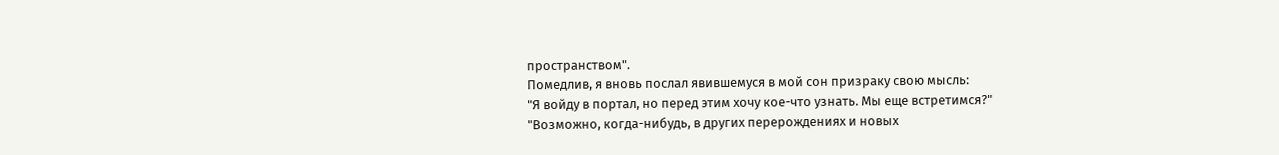пространством".
Помедлив, я вновь послал явившемуся в мой сон призраку свою мысль:
"Я войду в портал, но перед этим хочу кое-что узнать. Мы еще встретимся?"
"Возможно, когда-нибудь, в других перерождениях и новых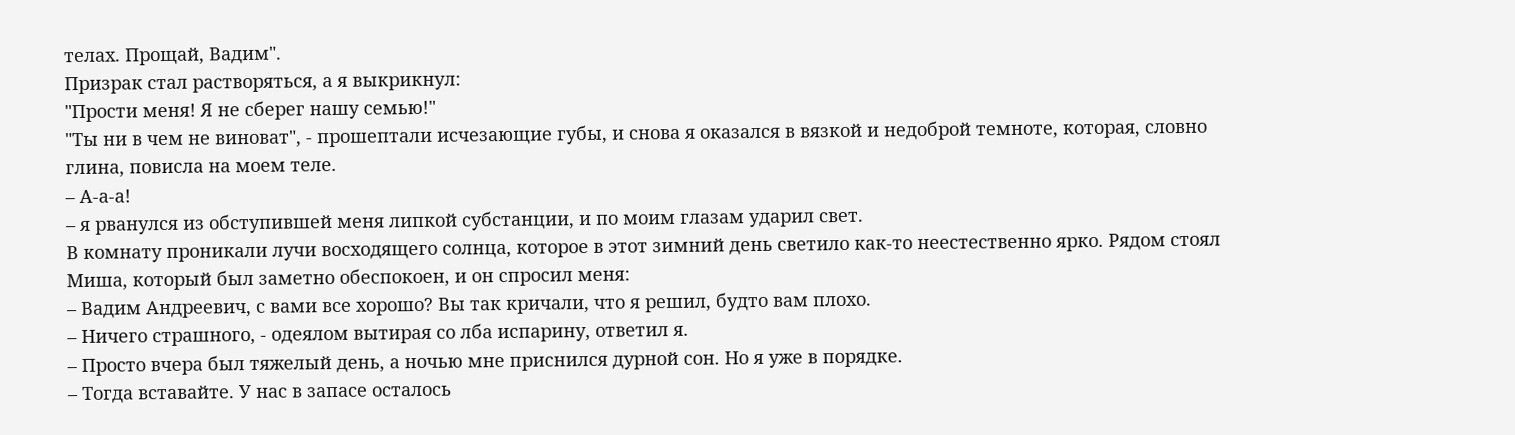телах. Прощай, Вадим".
Призрак стал растворяться, а я выкрикнул:
"Прости меня! Я не сберег нашу семью!"
"Ты ни в чем не виноват", - прошептали исчезающие губы, и снова я оказался в вязкой и недоброй темноте, которая, словно глина, повисла на моем теле.
– А-а-а!
– я рванулся из обступившей меня липкой субстанции, и по моим глазам ударил свет.
В комнату проникали лучи восходящего солнца, которое в этот зимний день светило как-то неестественно ярко. Рядом стоял Миша, который был заметно обеспокоен, и он спросил меня:
– Вадим Андреевич, с вами все хорошо? Вы так кричали, что я решил, будто вам плохо.
– Ничего страшного, - одеялом вытирая со лба испарину, ответил я.
– Просто вчера был тяжелый день, а ночью мне приснился дурной сон. Но я уже в порядке.
– Тогда вставайте. У нас в запасе осталось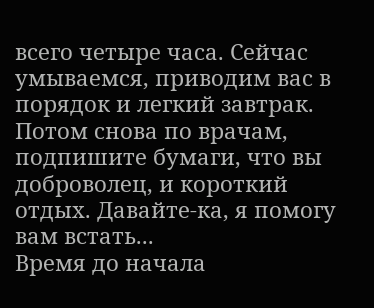всего четыре часа. Сейчас умываемся, приводим вас в порядок и легкий завтрак. Потом снова по врачам, подпишите бумаги, что вы доброволец, и короткий отдых. Давайте-ка, я помогу вам встать...
Время до начала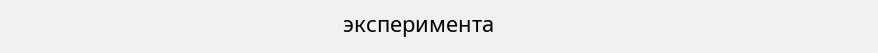эксперимента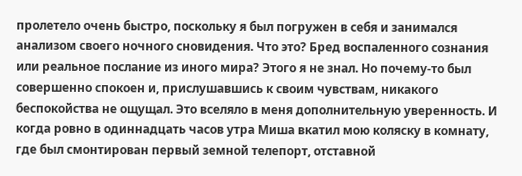пролетело очень быстро, поскольку я был погружен в себя и занимался анализом своего ночного сновидения. Что это? Бред воспаленного сознания или реальное послание из иного мира? Этого я не знал. Но почему-то был совершенно спокоен и, прислушавшись к своим чувствам, никакого беспокойства не ощущал. Это вселяло в меня дополнительную уверенность. И когда ровно в одиннадцать часов утра Миша вкатил мою коляску в комнату, где был смонтирован первый земной телепорт, отставной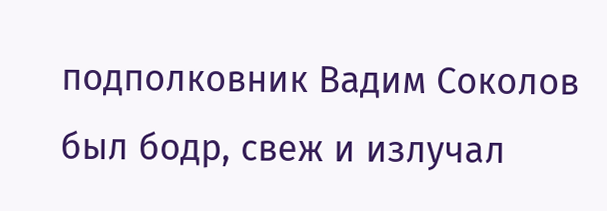подполковник Вадим Соколов был бодр, свеж и излучал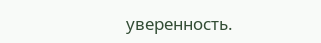уверенность.